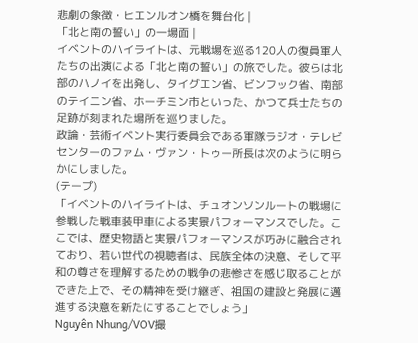悲劇の象徴・ヒエンルオン橋を舞台化 |
「北と南の誓い」の一場面 |
イベントのハイライトは、元戦場を巡る120人の復員軍人たちの出演による「北と南の誓い」の旅でした。彼らは北部のハノイを出発し、タイグエン省、ビンフック省、南部のテイニン省、ホーチミン市といった、かつて兵士たちの足跡が刻まれた場所を巡りました。
政論・芸術イベント実行委員会である軍隊ラジオ・テレビセンターのファム・ヴァン・トゥー所長は次のように明らかにしました。
(テープ)
「イベントのハイライトは、チュオンソンルートの戦場に参戦した戦車装甲車による実景パフォーマンスでした。ここでは、歴史物語と実景パフォーマンスが巧みに融合されており、若い世代の視聴者は、民族全体の決意、そして平和の尊さを理解するための戦争の悲惨さを感じ取ることができた上で、その精神を受け継ぎ、祖国の建設と発展に邁進する決意を新たにすることでしょう」
Nguyên Nhung/VOV撮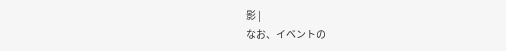影 |
なお、イベントの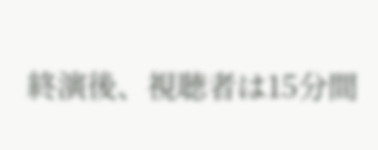終演後、視聴者は15分間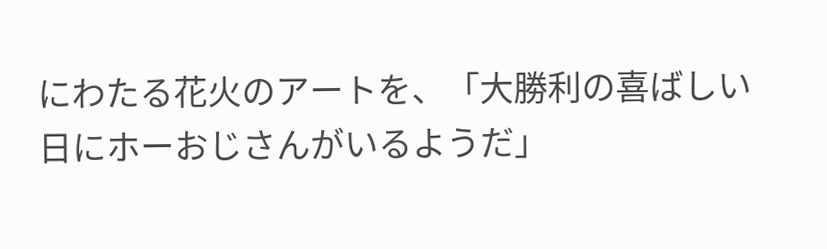にわたる花火のアートを、「大勝利の喜ばしい日にホーおじさんがいるようだ」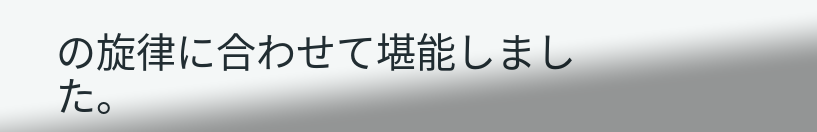の旋律に合わせて堪能しました。